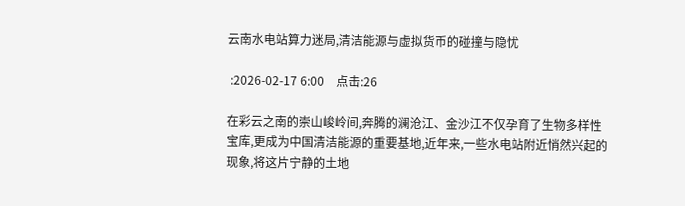云南水电站算力迷局,清洁能源与虚拟货币的碰撞与隐忧

 :2026-02-17 6:00    点击:26

在彩云之南的崇山峻岭间,奔腾的澜沧江、金沙江不仅孕育了生物多样性宝库,更成为中国清洁能源的重要基地,近年来,一些水电站附近悄然兴起的现象,将这片宁静的土地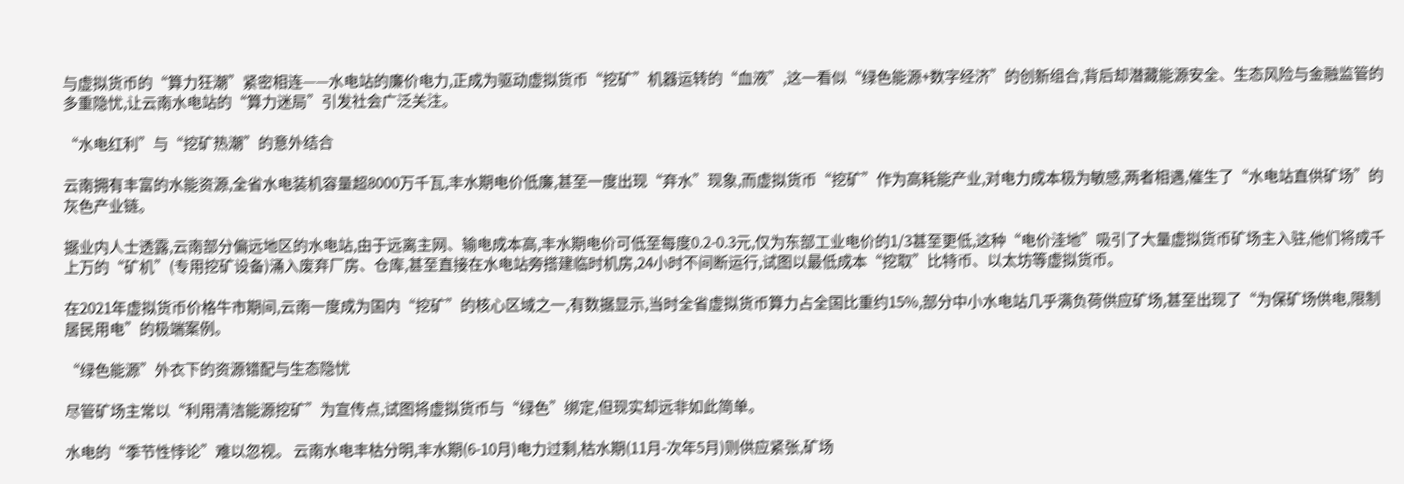与虚拟货币的“算力狂潮”紧密相连——水电站的廉价电力,正成为驱动虚拟货币“挖矿”机器运转的“血液”,这一看似“绿色能源+数字经济”的创新组合,背后却潜藏能源安全、生态风险与金融监管的多重隐忧,让云南水电站的“算力迷局”引发社会广泛关注。

“水电红利”与“挖矿热潮”的意外结合

云南拥有丰富的水能资源,全省水电装机容量超8000万千瓦,丰水期电价低廉,甚至一度出现“弃水”现象,而虚拟货币“挖矿”作为高耗能产业,对电力成本极为敏感,两者相遇,催生了“水电站直供矿场”的灰色产业链。

据业内人士透露,云南部分偏远地区的水电站,由于远离主网、输电成本高,丰水期电价可低至每度0.2-0.3元,仅为东部工业电价的1/3甚至更低,这种“电价洼地”吸引了大量虚拟货币矿场主入驻,他们将成千上万的“矿机”(专用挖矿设备)涌入废弃厂房、仓库,甚至直接在水电站旁搭建临时机房,24小时不间断运行,试图以最低成本“挖取”比特币、以太坊等虚拟货币。

在2021年虚拟货币价格牛市期间,云南一度成为国内“挖矿”的核心区域之一,有数据显示,当时全省虚拟货币算力占全国比重约15%,部分中小水电站几乎满负荷供应矿场,甚至出现了“为保矿场供电,限制居民用电”的极端案例。

“绿色能源”外衣下的资源错配与生态隐忧

尽管矿场主常以“利用清洁能源挖矿”为宣传点,试图将虚拟货币与“绿色”绑定,但现实却远非如此简单。

水电的“季节性悖论”难以忽视。 云南水电丰枯分明,丰水期(6-10月)电力过剩,枯水期(11月-次年5月)则供应紧张,矿场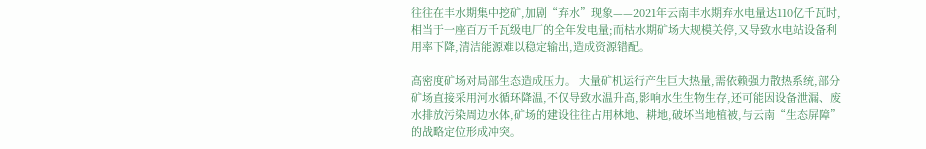往往在丰水期集中挖矿,加剧“弃水”现象——2021年云南丰水期弃水电量达110亿千瓦时,相当于一座百万千瓦级电厂的全年发电量;而枯水期矿场大规模关停,又导致水电站设备利用率下降,清洁能源难以稳定输出,造成资源错配。

高密度矿场对局部生态造成压力。 大量矿机运行产生巨大热量,需依赖强力散热系统,部分矿场直接采用河水循环降温,不仅导致水温升高,影响水生生物生存,还可能因设备泄漏、废水排放污染周边水体,矿场的建设往往占用林地、耕地,破坏当地植被,与云南“生态屏障”的战略定位形成冲突。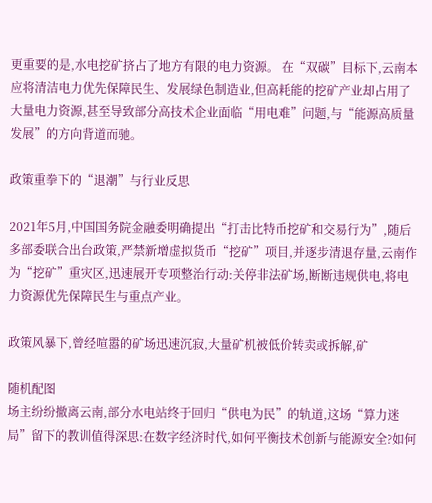更重要的是,水电挖矿挤占了地方有限的电力资源。 在“双碳”目标下,云南本应将清洁电力优先保障民生、发展绿色制造业,但高耗能的挖矿产业却占用了大量电力资源,甚至导致部分高技术企业面临“用电难”问题,与“能源高质量发展”的方向背道而驰。

政策重拳下的“退潮”与行业反思

2021年5月,中国国务院金融委明确提出“打击比特币挖矿和交易行为”,随后多部委联合出台政策,严禁新增虚拟货币“挖矿”项目,并逐步清退存量,云南作为“挖矿”重灾区,迅速展开专项整治行动:关停非法矿场,断断违规供电,将电力资源优先保障民生与重点产业。

政策风暴下,曾经喧嚣的矿场迅速沉寂,大量矿机被低价转卖或拆解,矿

随机配图
场主纷纷撤离云南,部分水电站终于回归“供电为民”的轨道,这场“算力迷局”留下的教训值得深思:在数字经济时代,如何平衡技术创新与能源安全?如何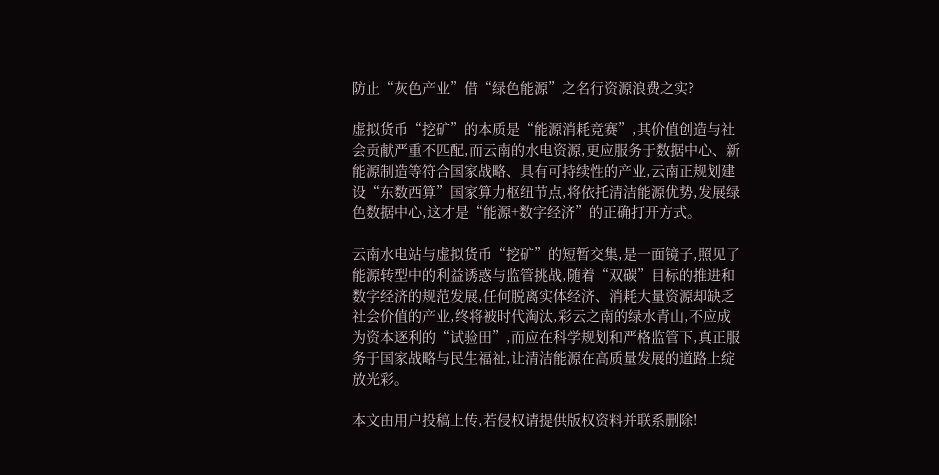防止“灰色产业”借“绿色能源”之名行资源浪费之实?

虚拟货币“挖矿”的本质是“能源消耗竞赛”,其价值创造与社会贡献严重不匹配,而云南的水电资源,更应服务于数据中心、新能源制造等符合国家战略、具有可持续性的产业,云南正规划建设“东数西算”国家算力枢纽节点,将依托清洁能源优势,发展绿色数据中心,这才是“能源+数字经济”的正确打开方式。

云南水电站与虚拟货币“挖矿”的短暂交集,是一面镜子,照见了能源转型中的利益诱惑与监管挑战,随着“双碳”目标的推进和数字经济的规范发展,任何脱离实体经济、消耗大量资源却缺乏社会价值的产业,终将被时代淘汰,彩云之南的绿水青山,不应成为资本逐利的“试验田”,而应在科学规划和严格监管下,真正服务于国家战略与民生福祉,让清洁能源在高质量发展的道路上绽放光彩。

本文由用户投稿上传,若侵权请提供版权资料并联系删除!